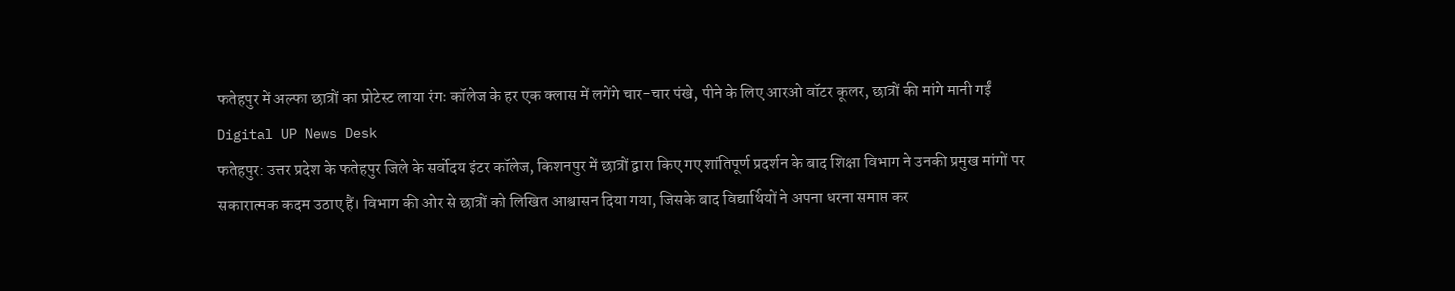फतेहपुर में अल्फा छात्रों का प्रोटेस्ट लाया रंगः कॉलेज के हर एक क्लास में लगेंगे चार-चार पंखे, पीने के लिए आरओ वॉटर कूलर, छात्रों की मांगे मानी गईं
Digital UP News Desk
फतेहपुर: उत्तर प्रदेश के फतेहपुर जिले के सर्वोदय इंटर कॉलेज, किशनपुर में छात्रों द्वारा किए गए शांतिपूर्ण प्रदर्शन के बाद शिक्षा विभाग ने उनकी प्रमुख मांगों पर सकारात्मक कदम उठाए हैं। विभाग की ओर से छात्रों को लिखित आश्वासन दिया गया, जिसके बाद विद्यार्थियों ने अपना धरना समाप्त कर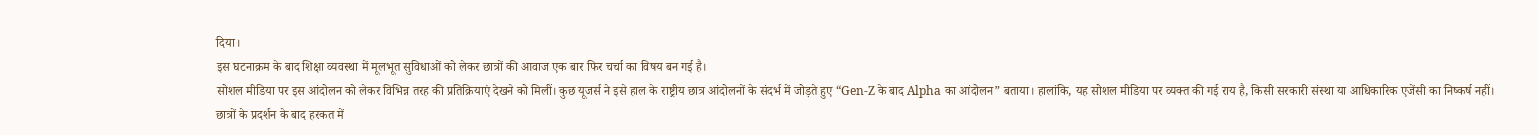दिया।
इस घटनाक्रम के बाद शिक्षा व्यवस्था में मूलभूत सुविधाओं को लेकर छात्रों की आवाज एक बार फिर चर्चा का विषय बन गई है।
सोशल मीडिया पर इस आंदोलन को लेकर विभिन्न तरह की प्रतिक्रियाएं देखने को मिलीं। कुछ यूजर्स ने इसे हाल के राष्ट्रीय छात्र आंदोलनों के संदर्भ में जोड़ते हुए “Gen-Z के बाद Alpha का आंदोलन” बताया। हालांकि, यह सोशल मीडिया पर व्यक्त की गई राय है, किसी सरकारी संस्था या आधिकारिक एजेंसी का निष्कर्ष नहीं।
छात्रों के प्रदर्शन के बाद हरकत में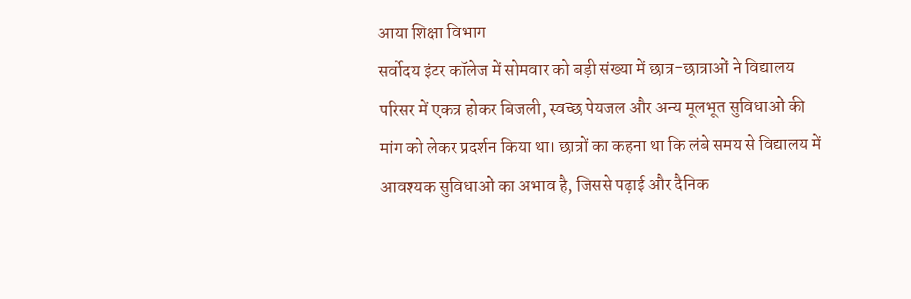आया शिक्षा विभाग
सर्वोदय इंटर कॉलेज में सोमवार को बड़ी संख्या में छात्र-छात्राओं ने विद्यालय परिसर में एकत्र होकर बिजली, स्वच्छ पेयजल और अन्य मूलभूत सुविधाओं की मांग को लेकर प्रदर्शन किया था। छात्रों का कहना था कि लंबे समय से विद्यालय में आवश्यक सुविधाओं का अभाव है, जिससे पढ़ाई और दैनिक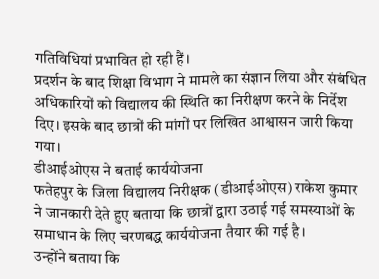गतिविधियां प्रभावित हो रही हैं।
प्रदर्शन के बाद शिक्षा विभाग ने मामले का संज्ञान लिया और संबंधित अधिकारियों को विद्यालय की स्थिति का निरीक्षण करने के निर्देश दिए। इसके बाद छात्रों की मांगों पर लिखित आश्वासन जारी किया गया।
डीआईओएस ने बताई कार्ययोजना
फतेहपुर के जिला विद्यालय निरीक्षक (डीआईओएस) राकेश कुमार ने जानकारी देते हुए बताया कि छात्रों द्वारा उठाई गई समस्याओं के समाधान के लिए चरणबद्ध कार्ययोजना तैयार की गई है।
उन्होंने बताया कि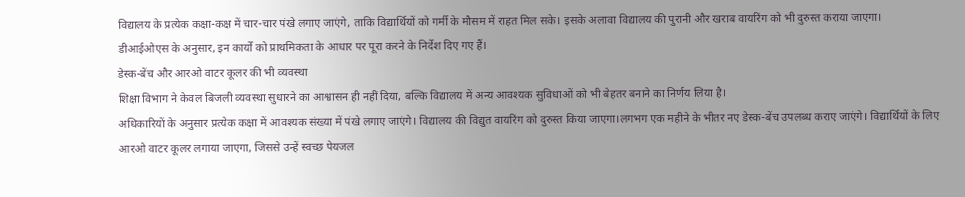विद्यालय के प्रत्येक कक्षा-कक्ष में चार-चार पंखे लगाए जाएंगे, ताकि विद्यार्थियों को गर्मी के मौसम में राहत मिल सके। इसके अलावा विद्यालय की पुरानी और खराब वायरिंग को भी दुरुस्त कराया जाएगा।
डीआईओएस के अनुसार, इन कार्यों को प्राथमिकता के आधार पर पूरा करने के निर्देश दिए गए हैं।
डेस्क-बेंच और आरओ वाटर कूलर की भी व्यवस्था
शिक्षा विभाग ने केवल बिजली व्यवस्था सुधारने का आश्वासन ही नहीं दिया, बल्कि विद्यालय में अन्य आवश्यक सुविधाओं को भी बेहतर बनाने का निर्णय लिया है।
अधिकारियों के अनुसार प्रत्येक कक्षा में आवश्यक संख्या में पंखे लगाए जाएंगे। विद्यालय की विद्युत वायरिंग को दुरुस्त किया जाएगा।लगभग एक महीने के भीतर नए डेस्क-बेंच उपलब्ध कराए जाएंगे। विद्यार्थियों के लिए आरओ वाटर कूलर लगाया जाएगा, जिससे उन्हें स्वच्छ पेयजल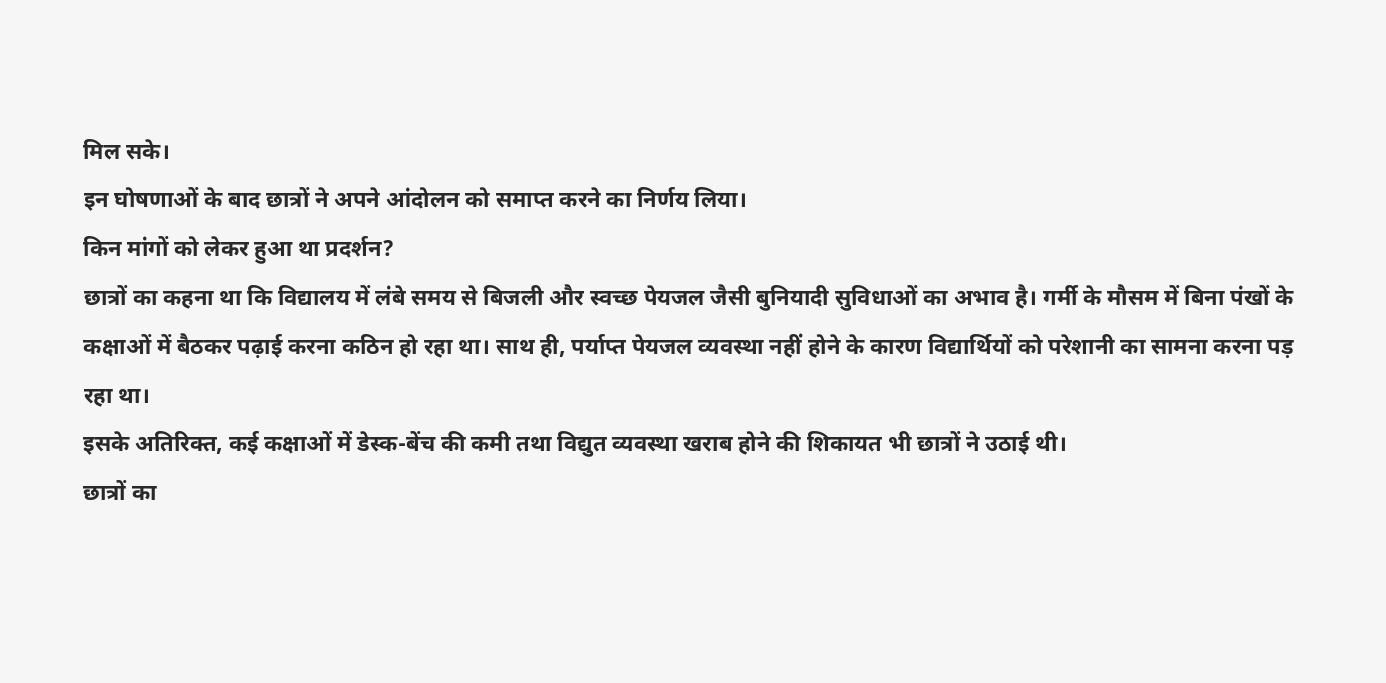मिल सके।
इन घोषणाओं के बाद छात्रों ने अपने आंदोलन को समाप्त करने का निर्णय लिया।
किन मांगों को लेकर हुआ था प्रदर्शन?
छात्रों का कहना था कि विद्यालय में लंबे समय से बिजली और स्वच्छ पेयजल जैसी बुनियादी सुविधाओं का अभाव है। गर्मी के मौसम में बिना पंखों के कक्षाओं में बैठकर पढ़ाई करना कठिन हो रहा था। साथ ही, पर्याप्त पेयजल व्यवस्था नहीं होने के कारण विद्यार्थियों को परेशानी का सामना करना पड़ रहा था।
इसके अतिरिक्त, कई कक्षाओं में डेस्क-बेंच की कमी तथा विद्युत व्यवस्था खराब होने की शिकायत भी छात्रों ने उठाई थी।
छात्रों का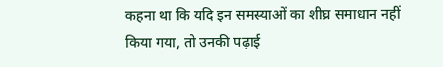कहना था कि यदि इन समस्याओं का शीघ्र समाधान नहीं किया गया, तो उनकी पढ़ाई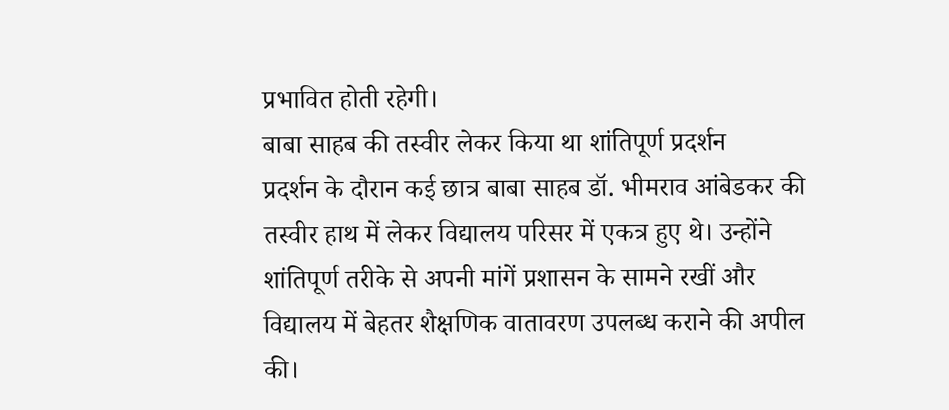प्रभावित होती रहेगी।
बाबा साहब की तस्वीर लेकर किया था शांतिपूर्ण प्रदर्शन
प्रदर्शन के दौरान कई छात्र बाबा साहब डॉ. भीमराव आंबेडकर की तस्वीर हाथ में लेकर विद्यालय परिसर में एकत्र हुए थे। उन्होंने शांतिपूर्ण तरीके से अपनी मांगें प्रशासन के सामने रखीं और विद्यालय में बेहतर शैक्षणिक वातावरण उपलब्ध कराने की अपील की।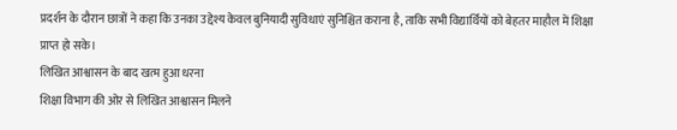प्रदर्शन के दौरान छात्रों ने कहा कि उनका उद्देश्य केवल बुनियादी सुविधाएं सुनिश्चित कराना है, ताकि सभी विद्यार्थियों को बेहतर माहौल में शिक्षा प्राप्त हो सके।
लिखित आश्वासन के बाद खत्म हुआ धरना
शिक्षा विभाग की ओर से लिखित आश्वासन मिलने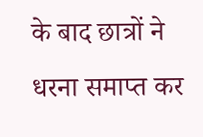के बाद छात्रों ने धरना समाप्त कर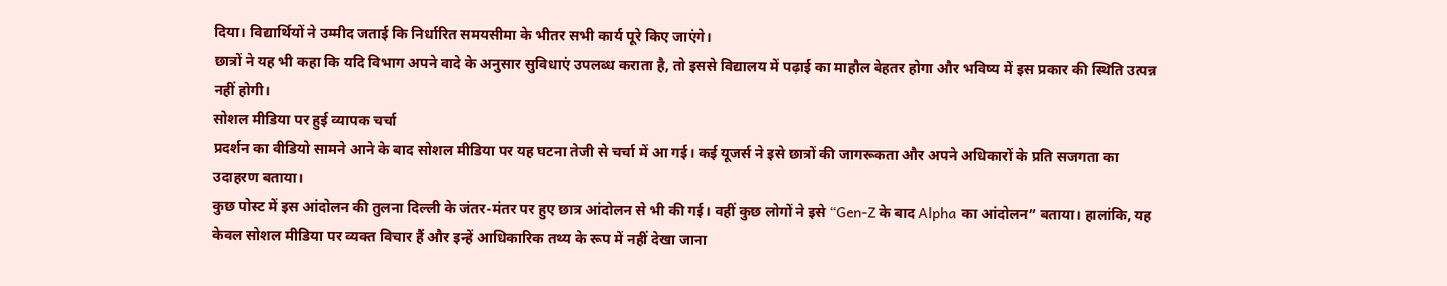दिया। विद्यार्थियों ने उम्मीद जताई कि निर्धारित समयसीमा के भीतर सभी कार्य पूरे किए जाएंगे।
छात्रों ने यह भी कहा कि यदि विभाग अपने वादे के अनुसार सुविधाएं उपलब्ध कराता है, तो इससे विद्यालय में पढ़ाई का माहौल बेहतर होगा और भविष्य में इस प्रकार की स्थिति उत्पन्न नहीं होगी।
सोशल मीडिया पर हुई व्यापक चर्चा
प्रदर्शन का वीडियो सामने आने के बाद सोशल मीडिया पर यह घटना तेजी से चर्चा में आ गई। कई यूजर्स ने इसे छात्रों की जागरूकता और अपने अधिकारों के प्रति सजगता का उदाहरण बताया।
कुछ पोस्ट में इस आंदोलन की तुलना दिल्ली के जंतर-मंतर पर हुए छात्र आंदोलन से भी की गई। वहीं कुछ लोगों ने इसे “Gen-Z के बाद Alpha का आंदोलन” बताया। हालांकि, यह केवल सोशल मीडिया पर व्यक्त विचार हैं और इन्हें आधिकारिक तथ्य के रूप में नहीं देखा जाना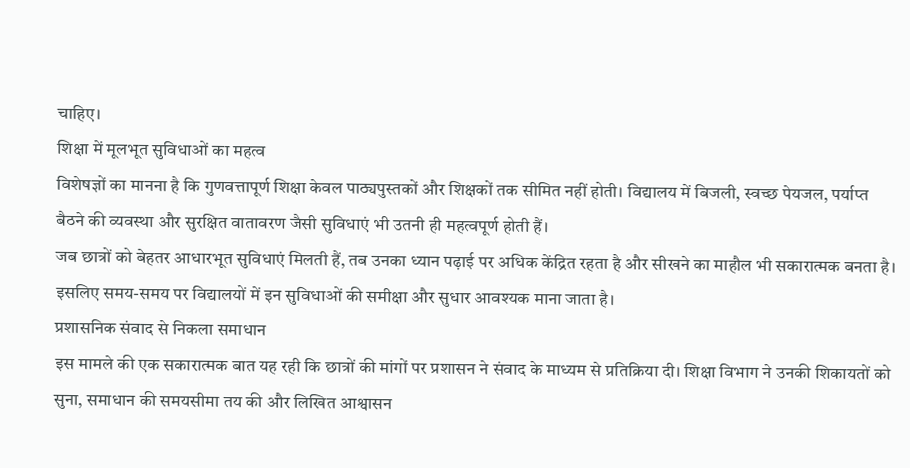चाहिए।
शिक्षा में मूलभूत सुविधाओं का महत्व
विशेषज्ञों का मानना है कि गुणवत्तापूर्ण शिक्षा केवल पाठ्यपुस्तकों और शिक्षकों तक सीमित नहीं होती। विद्यालय में बिजली, स्वच्छ पेयजल, पर्याप्त बैठने की व्यवस्था और सुरक्षित वातावरण जैसी सुविधाएं भी उतनी ही महत्वपूर्ण होती हैं।
जब छात्रों को बेहतर आधारभूत सुविधाएं मिलती हैं, तब उनका ध्यान पढ़ाई पर अधिक केंद्रित रहता है और सीखने का माहौल भी सकारात्मक बनता है। इसलिए समय-समय पर विद्यालयों में इन सुविधाओं की समीक्षा और सुधार आवश्यक माना जाता है।
प्रशासनिक संवाद से निकला समाधान
इस मामले की एक सकारात्मक बात यह रही कि छात्रों की मांगों पर प्रशासन ने संवाद के माध्यम से प्रतिक्रिया दी। शिक्षा विभाग ने उनकी शिकायतों को सुना, समाधान की समयसीमा तय की और लिखित आश्वासन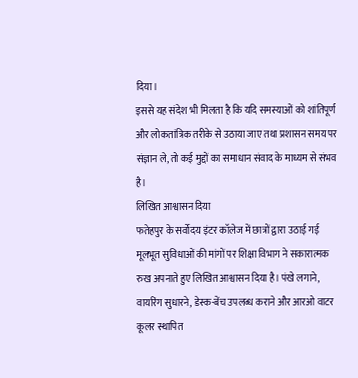दिया।
इससे यह संदेश भी मिलता है कि यदि समस्याओं को शांतिपूर्ण और लोकतांत्रिक तरीके से उठाया जाए तथा प्रशासन समय पर संज्ञान ले, तो कई मुद्दों का समाधान संवाद के माध्यम से संभव है।
लिखित आश्वासन दिया
फतेहपुर के सर्वोदय इंटर कॉलेज में छात्रों द्वारा उठाई गई मूलभूत सुविधाओं की मांगों पर शिक्षा विभाग ने सकारात्मक रुख अपनाते हुए लिखित आश्वासन दिया है। पंखे लगाने, वायरिंग सुधारने, डेस्क-बेंच उपलब्ध कराने और आरओ वाटर कूलर स्थापित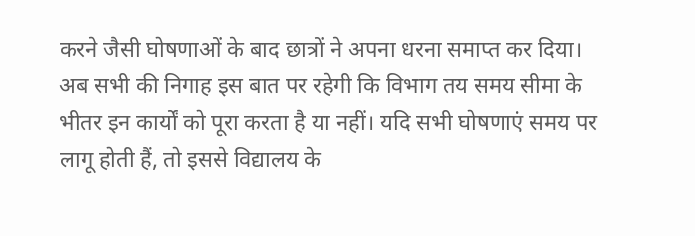करने जैसी घोषणाओं के बाद छात्रों ने अपना धरना समाप्त कर दिया।
अब सभी की निगाह इस बात पर रहेगी कि विभाग तय समय सीमा के भीतर इन कार्यों को पूरा करता है या नहीं। यदि सभी घोषणाएं समय पर लागू होती हैं, तो इससे विद्यालय के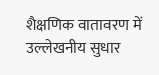शैक्षणिक वातावरण में उल्लेखनीय सुधार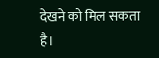देखने को मिल सकता है।